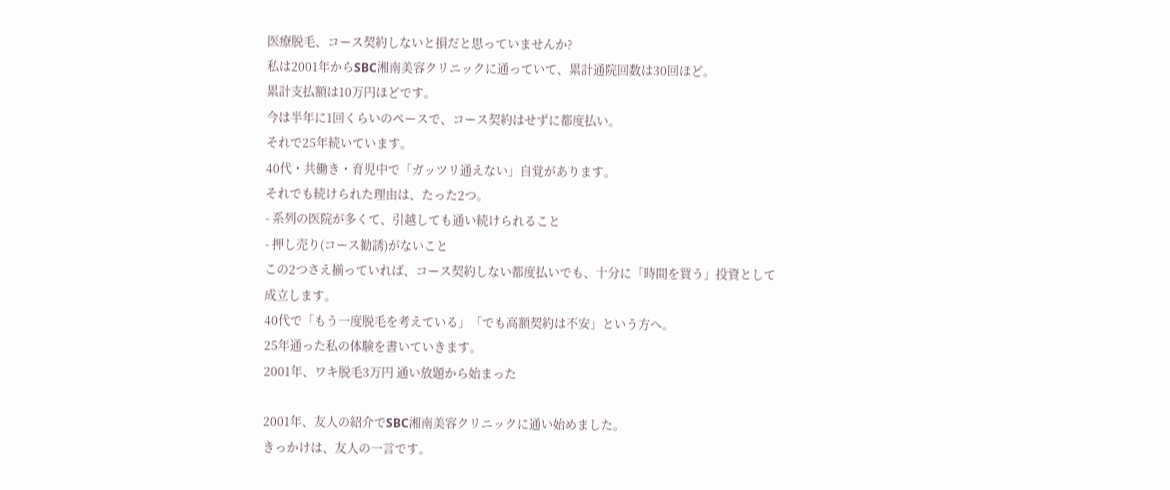医療脱毛、コース契約しないと損だと思っていませんか?
私は2001年からSBC湘南美容クリニックに通っていて、累計通院回数は30回ほど。
累計支払額は10万円ほどです。
今は半年に1回くらいのペースで、コース契約はせずに都度払い。
それで25年続いています。
40代・共働き・育児中で「ガッツリ通えない」自覚があります。
それでも続けられた理由は、たった2つ。
- 系列の医院が多くて、引越しても通い続けられること
- 押し売り(コース勧誘)がないこと
この2つさえ揃っていれば、コース契約しない都度払いでも、十分に「時間を買う」投資として成立します。
40代で「もう一度脱毛を考えている」「でも高額契約は不安」という方へ。
25年通った私の体験を書いていきます。
2001年、ワキ脱毛3万円 通い放題から始まった

2001年、友人の紹介でSBC湘南美容クリニックに通い始めました。
きっかけは、友人の一言です。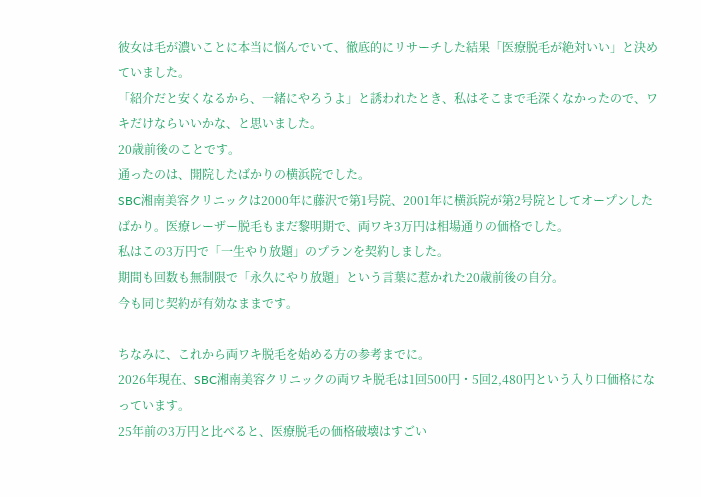彼女は毛が濃いことに本当に悩んでいて、徹底的にリサーチした結果「医療脱毛が絶対いい」と決めていました。
「紹介だと安くなるから、一緒にやろうよ」と誘われたとき、私はそこまで毛深くなかったので、ワキだけならいいかな、と思いました。
20歳前後のことです。
通ったのは、開院したばかりの横浜院でした。
SBC湘南美容クリニックは2000年に藤沢で第1号院、2001年に横浜院が第2号院としてオープンしたばかり。医療レーザー脱毛もまだ黎明期で、両ワキ3万円は相場通りの価格でした。
私はこの3万円で「一生やり放題」のプランを契約しました。
期間も回数も無制限で「永久にやり放題」という言葉に惹かれた20歳前後の自分。
今も同じ契約が有効なままです。

ちなみに、これから両ワキ脱毛を始める方の参考までに。
2026年現在、SBC湘南美容クリニックの両ワキ脱毛は1回500円・5回2,480円という入り口価格になっています。
25年前の3万円と比べると、医療脱毛の価格破壊はすごい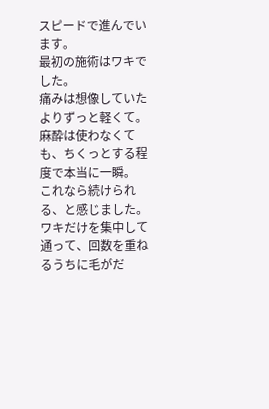スピードで進んでいます。
最初の施術はワキでした。
痛みは想像していたよりずっと軽くて。
麻酔は使わなくても、ちくっとする程度で本当に一瞬。
これなら続けられる、と感じました。
ワキだけを集中して通って、回数を重ねるうちに毛がだ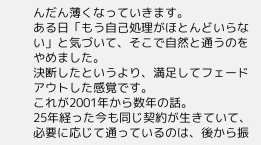んだん薄くなっていきます。
ある日「もう自己処理がほとんどいらない」と気づいて、そこで自然と通うのをやめました。
決断したというより、満足してフェードアウトした感覚です。
これが2001年から数年の話。
25年経った今も同じ契約が生きていて、必要に応じて通っているのは、後から振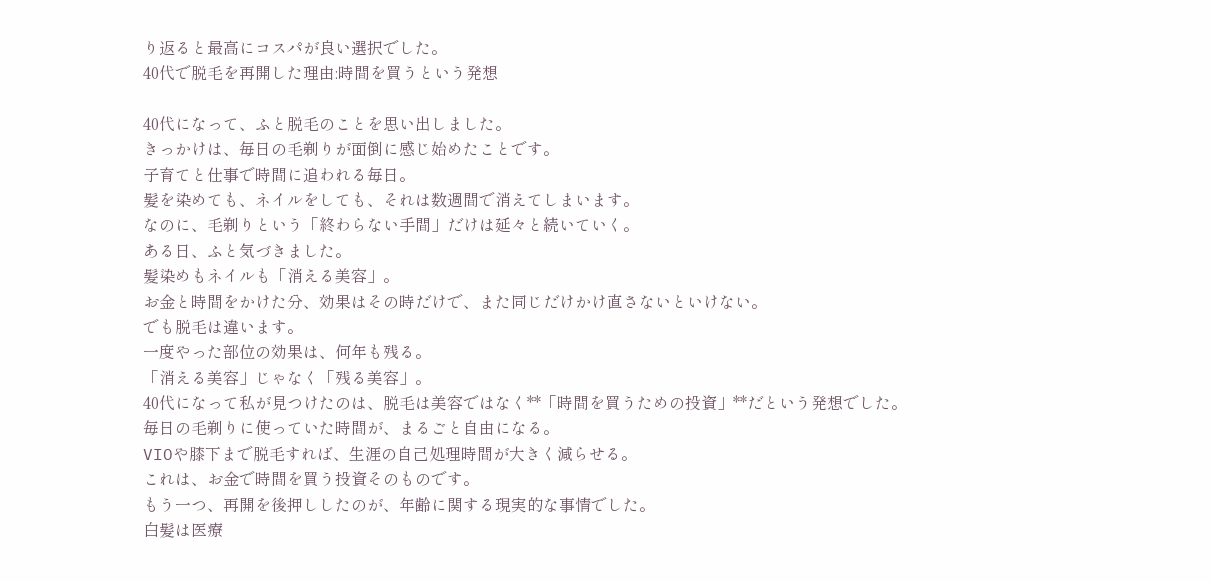り返ると最高にコスパが良い選択でした。
40代で脱毛を再開した理由:時間を買うという発想

40代になって、ふと脱毛のことを思い出しました。
きっかけは、毎日の毛剃りが面倒に感じ始めたことです。
子育てと仕事で時間に追われる毎日。
髪を染めても、ネイルをしても、それは数週間で消えてしまいます。
なのに、毛剃りという「終わらない手間」だけは延々と続いていく。
ある日、ふと気づきました。
髪染めもネイルも「消える美容」。
お金と時間をかけた分、効果はその時だけで、また同じだけかけ直さないといけない。
でも脱毛は違います。
一度やった部位の効果は、何年も残る。
「消える美容」じゃなく「残る美容」。
40代になって私が見つけたのは、脱毛は美容ではなく**「時間を買うための投資」**だという発想でした。
毎日の毛剃りに使っていた時間が、まるごと自由になる。
VIOや膝下まで脱毛すれば、生涯の自己処理時間が大きく減らせる。
これは、お金で時間を買う投資そのものです。
もう一つ、再開を後押ししたのが、年齢に関する現実的な事情でした。
白髪は医療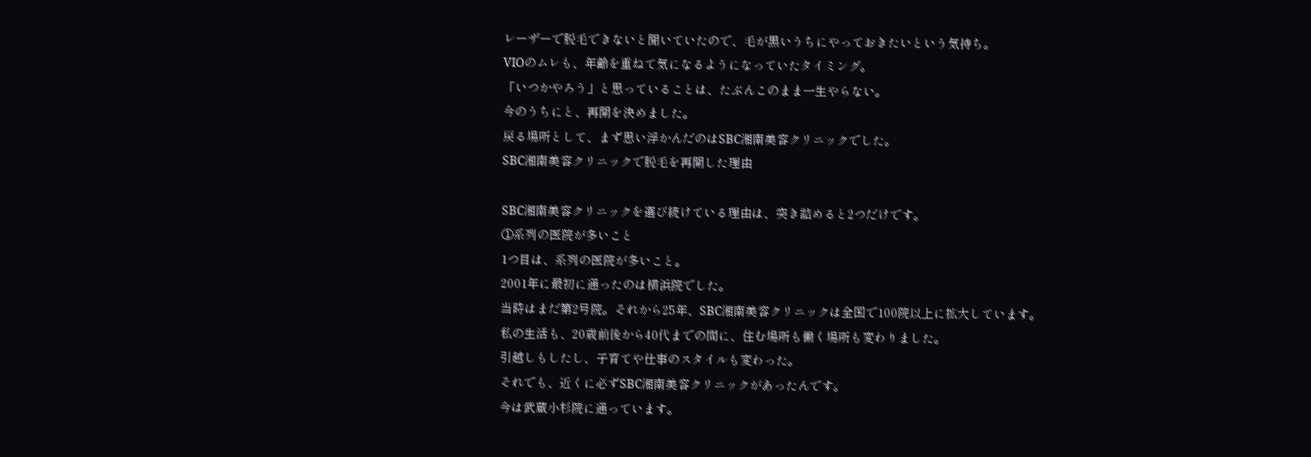レーザーで脱毛できないと聞いていたので、毛が黒いうちにやっておきたいという気持ち。
VIOのムレも、年齢を重ねて気になるようになっていたタイミング。
「いつかやろう」と思っていることは、たぶんこのまま一生やらない。
今のうちにと、再開を決めました。
戻る場所として、まず思い浮かんだのはSBC湘南美容クリニックでした。
SBC湘南美容クリニックで脱毛を再開した理由

SBC湘南美容クリニックを選び続けている理由は、突き詰めると2つだけです。
①系列の医院が多いこと
1つ目は、系列の医院が多いこと。
2001年に最初に通ったのは横浜院でした。
当時はまだ第2号院。それから25年、SBC湘南美容クリニックは全国で100院以上に拡大しています。
私の生活も、20歳前後から40代までの間に、住む場所も働く場所も変わりました。
引越しもしたし、子育てや仕事のスタイルも変わった。
それでも、近くに必ずSBC湘南美容クリニックがあったんです。
今は武蔵小杉院に通っています。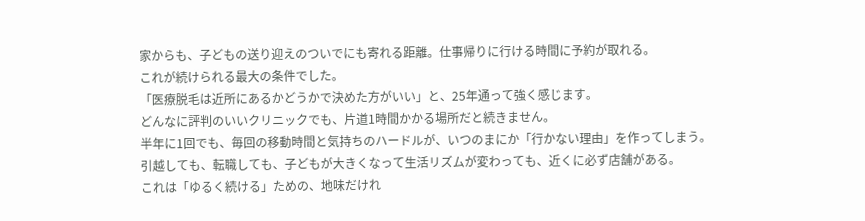家からも、子どもの送り迎えのついでにも寄れる距離。仕事帰りに行ける時間に予約が取れる。
これが続けられる最大の条件でした。
「医療脱毛は近所にあるかどうかで決めた方がいい」と、25年通って強く感じます。
どんなに評判のいいクリニックでも、片道1時間かかる場所だと続きません。
半年に1回でも、毎回の移動時間と気持ちのハードルが、いつのまにか「行かない理由」を作ってしまう。
引越しても、転職しても、子どもが大きくなって生活リズムが変わっても、近くに必ず店舗がある。
これは「ゆるく続ける」ための、地味だけれ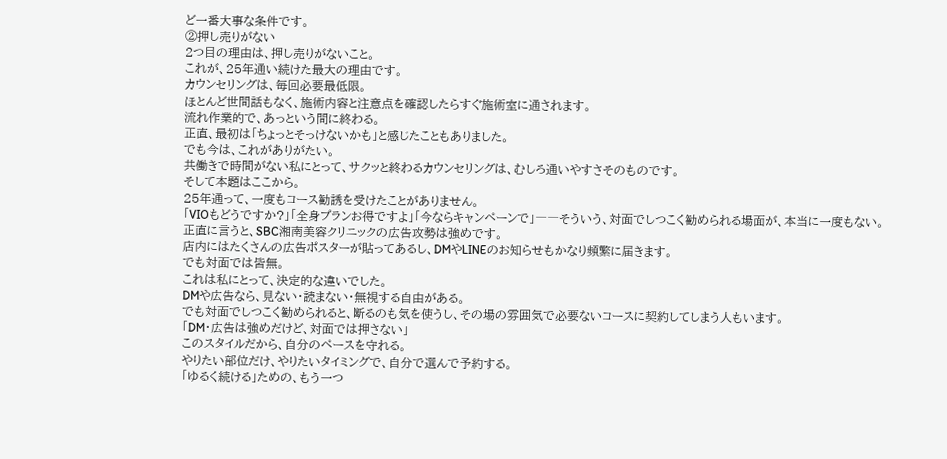ど一番大事な条件です。
②押し売りがない
2つ目の理由は、押し売りがないこと。
これが、25年通い続けた最大の理由です。
カウンセリングは、毎回必要最低限。
ほとんど世間話もなく、施術内容と注意点を確認したらすぐ施術室に通されます。
流れ作業的で、あっという間に終わる。
正直、最初は「ちょっとそっけないかも」と感じたこともありました。
でも今は、これがありがたい。
共働きで時間がない私にとって、サクッと終わるカウンセリングは、むしろ通いやすさそのものです。
そして本題はここから。
25年通って、一度もコース勧誘を受けたことがありません。
「VIOもどうですか?」「全身プランお得ですよ」「今ならキャンペーンで」――そういう、対面でしつこく勧められる場面が、本当に一度もない。
正直に言うと、SBC湘南美容クリニックの広告攻勢は強めです。
店内にはたくさんの広告ポスターが貼ってあるし、DMやLINEのお知らせもかなり頻繁に届きます。
でも対面では皆無。
これは私にとって、決定的な違いでした。
DMや広告なら、見ない・読まない・無視する自由がある。
でも対面でしつこく勧められると、断るのも気を使うし、その場の雰囲気で必要ないコースに契約してしまう人もいます。
「DM・広告は強めだけど、対面では押さない」
このスタイルだから、自分のペースを守れる。
やりたい部位だけ、やりたいタイミングで、自分で選んで予約する。
「ゆるく続ける」ための、もう一つ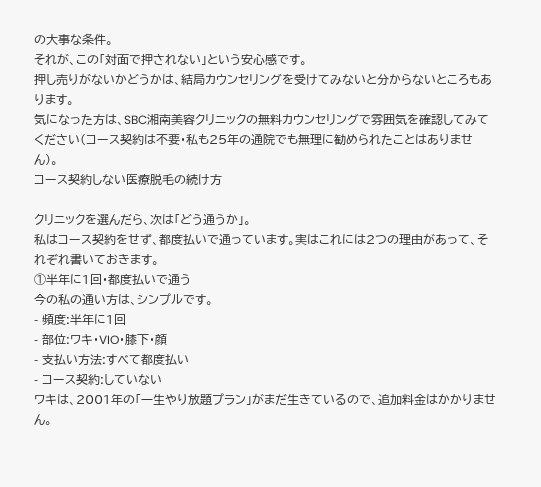の大事な条件。
それが、この「対面で押されない」という安心感です。
押し売りがないかどうかは、結局カウンセリングを受けてみないと分からないところもあります。
気になった方は、SBC湘南美容クリニックの無料カウンセリングで雰囲気を確認してみてください(コース契約は不要・私も25年の通院でも無理に勧められたことはありません)。
コース契約しない医療脱毛の続け方

クリニックを選んだら、次は「どう通うか」。
私はコース契約をせず、都度払いで通っています。実はこれには2つの理由があって、それぞれ書いておきます。
①半年に1回・都度払いで通う
今の私の通い方は、シンプルです。
- 頻度:半年に1回
- 部位:ワキ・VIO・膝下・顔
- 支払い方法:すべて都度払い
- コース契約:していない
ワキは、2001年の「一生やり放題プラン」がまだ生きているので、追加料金はかかりません。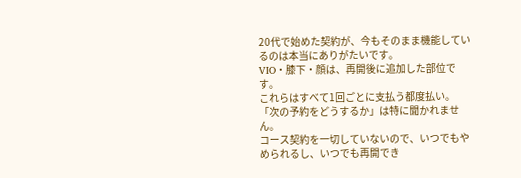20代で始めた契約が、今もそのまま機能しているのは本当にありがたいです。
VIO・膝下・顔は、再開後に追加した部位です。
これらはすべて1回ごとに支払う都度払い。
「次の予約をどうするか」は特に聞かれません。
コース契約を一切していないので、いつでもやめられるし、いつでも再開でき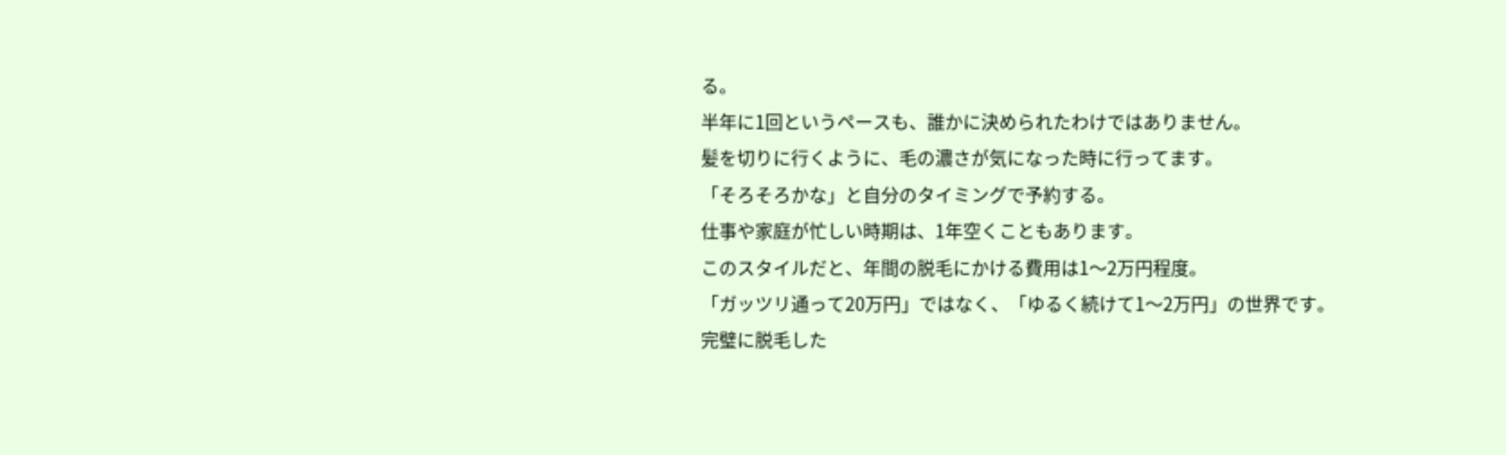る。
半年に1回というペースも、誰かに決められたわけではありません。
髪を切りに行くように、毛の濃さが気になった時に行ってます。
「そろそろかな」と自分のタイミングで予約する。
仕事や家庭が忙しい時期は、1年空くこともあります。
このスタイルだと、年間の脱毛にかける費用は1〜2万円程度。
「ガッツリ通って20万円」ではなく、「ゆるく続けて1〜2万円」の世界です。
完璧に脱毛した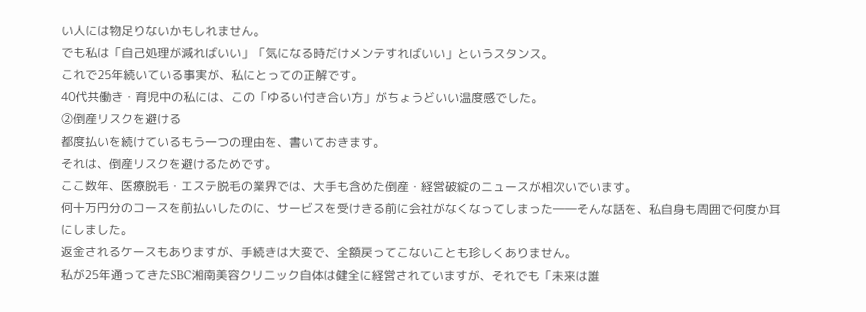い人には物足りないかもしれません。
でも私は「自己処理が減ればいい」「気になる時だけメンテすればいい」というスタンス。
これで25年続いている事実が、私にとっての正解です。
40代共働き・育児中の私には、この「ゆるい付き合い方」がちょうどいい温度感でした。
②倒産リスクを避ける
都度払いを続けているもう一つの理由を、書いておきます。
それは、倒産リスクを避けるためです。
ここ数年、医療脱毛・エステ脱毛の業界では、大手も含めた倒産・経営破綻のニュースが相次いでいます。
何十万円分のコースを前払いしたのに、サービスを受けきる前に会社がなくなってしまった――そんな話を、私自身も周囲で何度か耳にしました。
返金されるケースもありますが、手続きは大変で、全額戻ってこないことも珍しくありません。
私が25年通ってきたSBC湘南美容クリニック自体は健全に経営されていますが、それでも「未来は誰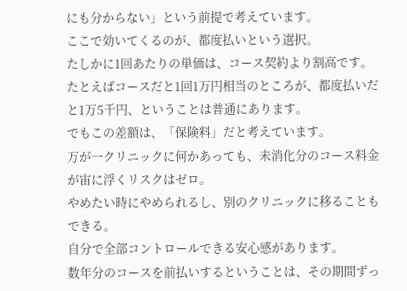にも分からない」という前提で考えています。
ここで効いてくるのが、都度払いという選択。
たしかに1回あたりの単価は、コース契約より割高です。
たとえばコースだと1回1万円相当のところが、都度払いだと1万5千円、ということは普通にあります。
でもこの差額は、「保険料」だと考えています。
万が一クリニックに何かあっても、未消化分のコース料金が宙に浮くリスクはゼロ。
やめたい時にやめられるし、別のクリニックに移ることもできる。
自分で全部コントロールできる安心感があります。
数年分のコースを前払いするということは、その期間ずっ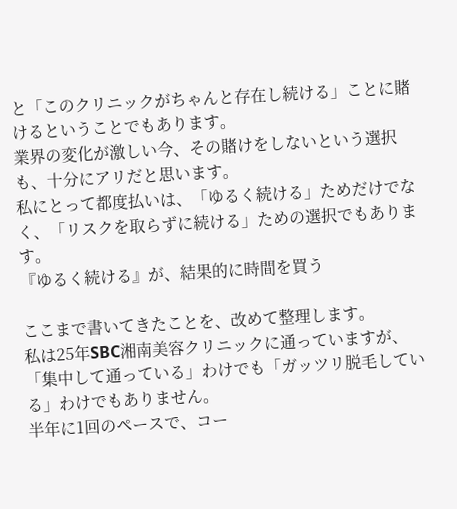と「このクリニックがちゃんと存在し続ける」ことに賭けるということでもあります。
業界の変化が激しい今、その賭けをしないという選択も、十分にアリだと思います。
私にとって都度払いは、「ゆるく続ける」ためだけでなく、「リスクを取らずに続ける」ための選択でもあります。
『ゆるく続ける』が、結果的に時間を買う

ここまで書いてきたことを、改めて整理します。
私は25年SBC湘南美容クリニックに通っていますが、「集中して通っている」わけでも「ガッツリ脱毛している」わけでもありません。
半年に1回のペースで、コー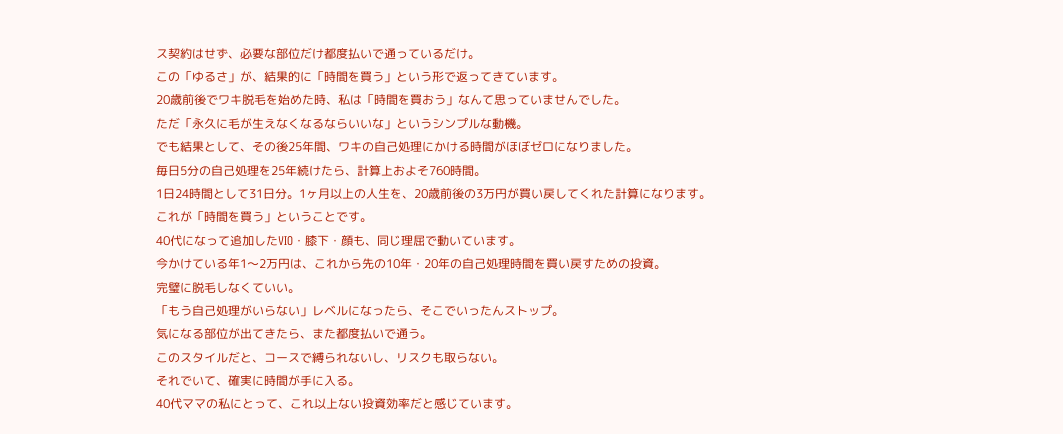ス契約はせず、必要な部位だけ都度払いで通っているだけ。
この「ゆるさ」が、結果的に「時間を買う」という形で返ってきています。
20歳前後でワキ脱毛を始めた時、私は「時間を買おう」なんて思っていませんでした。
ただ「永久に毛が生えなくなるならいいな」というシンプルな動機。
でも結果として、その後25年間、ワキの自己処理にかける時間がほぼゼロになりました。
毎日5分の自己処理を25年続けたら、計算上およそ760時間。
1日24時間として31日分。1ヶ月以上の人生を、20歳前後の3万円が買い戻してくれた計算になります。
これが「時間を買う」ということです。
40代になって追加したVIO・膝下・顔も、同じ理屈で動いています。
今かけている年1〜2万円は、これから先の10年・20年の自己処理時間を買い戻すための投資。
完璧に脱毛しなくていい。
「もう自己処理がいらない」レベルになったら、そこでいったんストップ。
気になる部位が出てきたら、また都度払いで通う。
このスタイルだと、コースで縛られないし、リスクも取らない。
それでいて、確実に時間が手に入る。
40代ママの私にとって、これ以上ない投資効率だと感じています。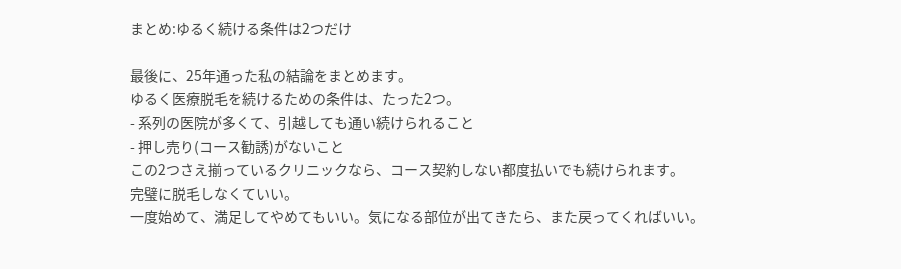まとめ:ゆるく続ける条件は2つだけ

最後に、25年通った私の結論をまとめます。
ゆるく医療脱毛を続けるための条件は、たった2つ。
- 系列の医院が多くて、引越しても通い続けられること
- 押し売り(コース勧誘)がないこと
この2つさえ揃っているクリニックなら、コース契約しない都度払いでも続けられます。
完璧に脱毛しなくていい。
一度始めて、満足してやめてもいい。気になる部位が出てきたら、また戻ってくればいい。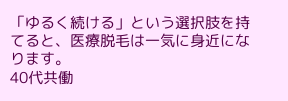「ゆるく続ける」という選択肢を持てると、医療脱毛は一気に身近になります。
40代共働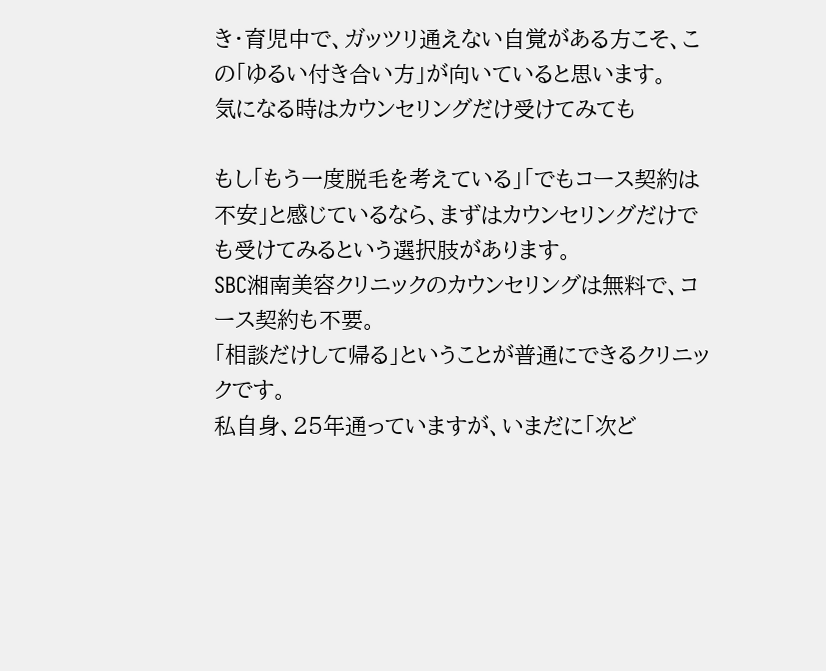き・育児中で、ガッツリ通えない自覚がある方こそ、この「ゆるい付き合い方」が向いていると思います。
気になる時はカウンセリングだけ受けてみても

もし「もう一度脱毛を考えている」「でもコース契約は不安」と感じているなら、まずはカウンセリングだけでも受けてみるという選択肢があります。
SBC湘南美容クリニックのカウンセリングは無料で、コース契約も不要。
「相談だけして帰る」ということが普通にできるクリニックです。
私自身、25年通っていますが、いまだに「次ど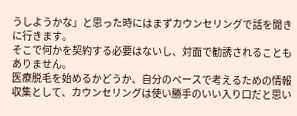うしようかな」と思った時にはまずカウンセリングで話を聞きに行きます。
そこで何かを契約する必要はないし、対面で勧誘されることもありません。
医療脱毛を始めるかどうか、自分のペースで考えるための情報収集として、カウンセリングは使い勝手のいい入り口だと思い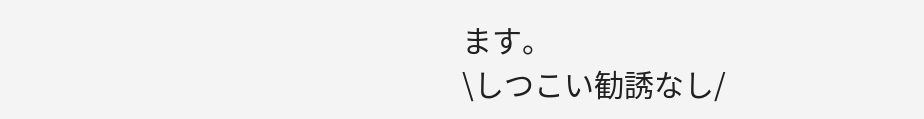ます。
\しつこい勧誘なし/